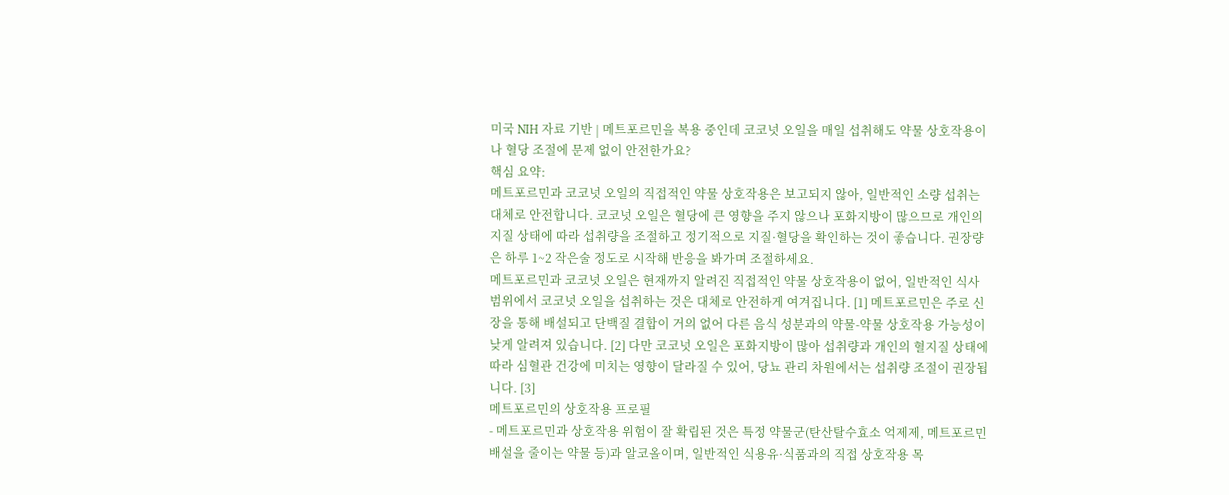미국 NIH 자료 기반 | 메트포르민을 복용 중인데 코코넛 오일을 매일 섭취해도 약물 상호작용이나 혈당 조절에 문제 없이 안전한가요?
핵심 요약:
메트포르민과 코코넛 오일의 직접적인 약물 상호작용은 보고되지 않아, 일반적인 소량 섭취는 대체로 안전합니다. 코코넛 오일은 혈당에 큰 영향을 주지 않으나 포화지방이 많으므로 개인의 지질 상태에 따라 섭취량을 조절하고 정기적으로 지질·혈당을 확인하는 것이 좋습니다. 권장량은 하루 1~2 작은술 정도로 시작해 반응을 봐가며 조절하세요.
메트포르민과 코코넛 오일은 현재까지 알려진 직접적인 약물 상호작용이 없어, 일반적인 식사 범위에서 코코넛 오일을 섭취하는 것은 대체로 안전하게 여겨집니다. [1] 메트포르민은 주로 신장을 통해 배설되고 단백질 결합이 거의 없어 다른 음식 성분과의 약물-약물 상호작용 가능성이 낮게 알려져 있습니다. [2] 다만 코코넛 오일은 포화지방이 많아 섭취량과 개인의 혈지질 상태에 따라 심혈관 건강에 미치는 영향이 달라질 수 있어, 당뇨 관리 차원에서는 섭취량 조절이 권장됩니다. [3]
메트포르민의 상호작용 프로필
- 메트포르민과 상호작용 위험이 잘 확립된 것은 특정 약물군(탄산탈수효소 억제제, 메트포르민 배설을 줄이는 약물 등)과 알코올이며, 일반적인 식용유·식품과의 직접 상호작용 목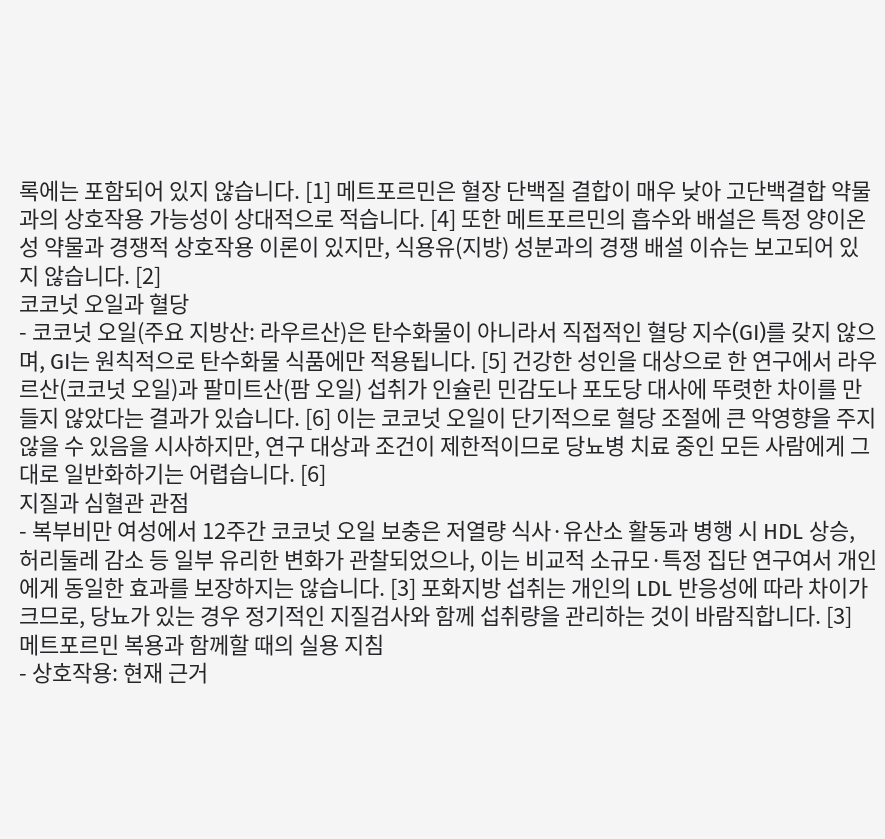록에는 포함되어 있지 않습니다. [1] 메트포르민은 혈장 단백질 결합이 매우 낮아 고단백결합 약물과의 상호작용 가능성이 상대적으로 적습니다. [4] 또한 메트포르민의 흡수와 배설은 특정 양이온성 약물과 경쟁적 상호작용 이론이 있지만, 식용유(지방) 성분과의 경쟁 배설 이슈는 보고되어 있지 않습니다. [2]
코코넛 오일과 혈당
- 코코넛 오일(주요 지방산: 라우르산)은 탄수화물이 아니라서 직접적인 혈당 지수(GI)를 갖지 않으며, GI는 원칙적으로 탄수화물 식품에만 적용됩니다. [5] 건강한 성인을 대상으로 한 연구에서 라우르산(코코넛 오일)과 팔미트산(팜 오일) 섭취가 인슐린 민감도나 포도당 대사에 뚜렷한 차이를 만들지 않았다는 결과가 있습니다. [6] 이는 코코넛 오일이 단기적으로 혈당 조절에 큰 악영향을 주지 않을 수 있음을 시사하지만, 연구 대상과 조건이 제한적이므로 당뇨병 치료 중인 모든 사람에게 그대로 일반화하기는 어렵습니다. [6]
지질과 심혈관 관점
- 복부비만 여성에서 12주간 코코넛 오일 보충은 저열량 식사·유산소 활동과 병행 시 HDL 상승, 허리둘레 감소 등 일부 유리한 변화가 관찰되었으나, 이는 비교적 소규모·특정 집단 연구여서 개인에게 동일한 효과를 보장하지는 않습니다. [3] 포화지방 섭취는 개인의 LDL 반응성에 따라 차이가 크므로, 당뇨가 있는 경우 정기적인 지질검사와 함께 섭취량을 관리하는 것이 바람직합니다. [3]
메트포르민 복용과 함께할 때의 실용 지침
- 상호작용: 현재 근거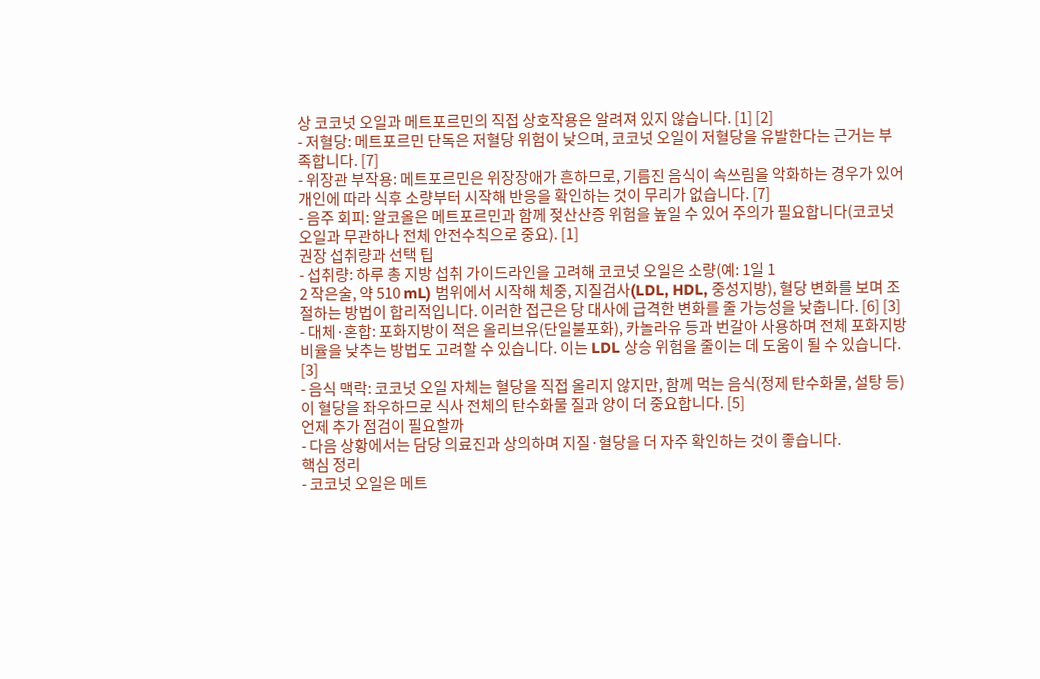상 코코넛 오일과 메트포르민의 직접 상호작용은 알려져 있지 않습니다. [1] [2]
- 저혈당: 메트포르민 단독은 저혈당 위험이 낮으며, 코코넛 오일이 저혈당을 유발한다는 근거는 부족합니다. [7]
- 위장관 부작용: 메트포르민은 위장장애가 흔하므로, 기름진 음식이 속쓰림을 악화하는 경우가 있어 개인에 따라 식후 소량부터 시작해 반응을 확인하는 것이 무리가 없습니다. [7]
- 음주 회피: 알코올은 메트포르민과 함께 젖산산증 위험을 높일 수 있어 주의가 필요합니다(코코넛 오일과 무관하나 전체 안전수칙으로 중요). [1]
권장 섭취량과 선택 팁
- 섭취량: 하루 총 지방 섭취 가이드라인을 고려해 코코넛 오일은 소량(예: 1일 1
2 작은술, 약 510 mL) 범위에서 시작해 체중, 지질검사(LDL, HDL, 중성지방), 혈당 변화를 보며 조절하는 방법이 합리적입니다. 이러한 접근은 당 대사에 급격한 변화를 줄 가능성을 낮춥니다. [6] [3] - 대체·혼합: 포화지방이 적은 올리브유(단일불포화), 카놀라유 등과 번갈아 사용하며 전체 포화지방 비율을 낮추는 방법도 고려할 수 있습니다. 이는 LDL 상승 위험을 줄이는 데 도움이 될 수 있습니다. [3]
- 음식 맥락: 코코넛 오일 자체는 혈당을 직접 올리지 않지만, 함께 먹는 음식(정제 탄수화물, 설탕 등)이 혈당을 좌우하므로 식사 전체의 탄수화물 질과 양이 더 중요합니다. [5]
언제 추가 점검이 필요할까
- 다음 상황에서는 담당 의료진과 상의하며 지질·혈당을 더 자주 확인하는 것이 좋습니다.
핵심 정리
- 코코넛 오일은 메트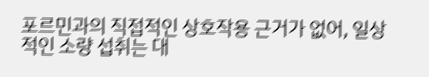포르민과의 직접적인 상호작용 근거가 없어, 일상적인 소량 섭취는 대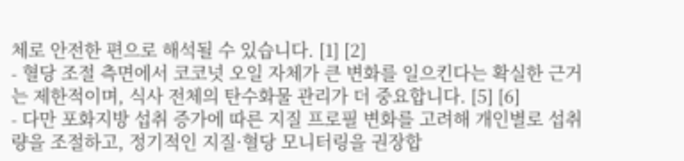체로 안전한 편으로 해석될 수 있습니다. [1] [2]
- 혈당 조절 측면에서 코코넛 오일 자체가 큰 변화를 일으킨다는 확실한 근거는 제한적이며, 식사 전체의 탄수화물 관리가 더 중요합니다. [5] [6]
- 다만 포화지방 섭취 증가에 따른 지질 프로필 변화를 고려해 개인별로 섭취량을 조절하고, 정기적인 지질·혈당 모니터링을 권장합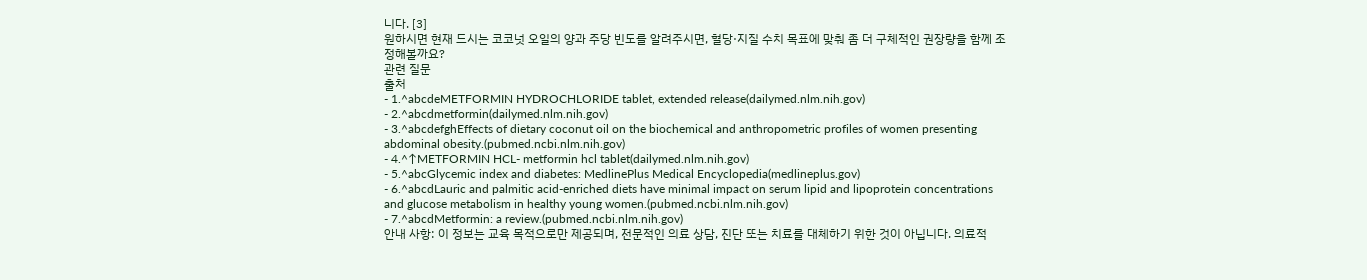니다. [3]
원하시면 현재 드시는 코코넛 오일의 양과 주당 빈도를 알려주시면, 혈당·지질 수치 목표에 맞춰 좀 더 구체적인 권장량을 함께 조정해볼까요?
관련 질문
출처
- 1.^abcdeMETFORMIN HYDROCHLORIDE tablet, extended release(dailymed.nlm.nih.gov)
- 2.^abcdmetformin(dailymed.nlm.nih.gov)
- 3.^abcdefghEffects of dietary coconut oil on the biochemical and anthropometric profiles of women presenting abdominal obesity.(pubmed.ncbi.nlm.nih.gov)
- 4.^↑METFORMIN HCL- metformin hcl tablet(dailymed.nlm.nih.gov)
- 5.^abcGlycemic index and diabetes: MedlinePlus Medical Encyclopedia(medlineplus.gov)
- 6.^abcdLauric and palmitic acid-enriched diets have minimal impact on serum lipid and lipoprotein concentrations and glucose metabolism in healthy young women.(pubmed.ncbi.nlm.nih.gov)
- 7.^abcdMetformin: a review.(pubmed.ncbi.nlm.nih.gov)
안내 사항: 이 정보는 교육 목적으로만 제공되며, 전문적인 의료 상담, 진단 또는 치료를 대체하기 위한 것이 아닙니다. 의료적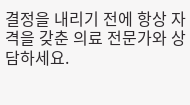결정을 내리기 전에 항상 자격을 갖춘 의료 전문가와 상담하세요.